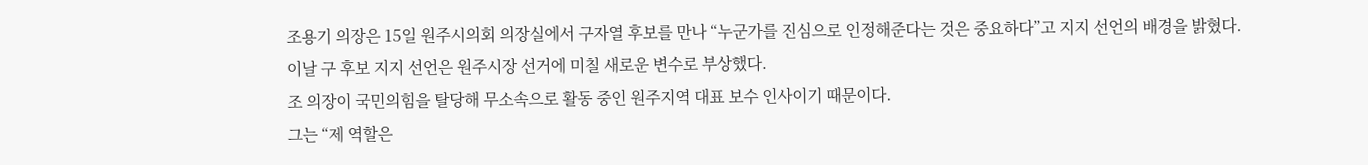조용기 의장은 15일 원주시의회 의장실에서 구자열 후보를 만나 “누군가를 진심으로 인정해준다는 것은 중요하다”고 지지 선언의 배경을 밝혔다.
이날 구 후보 지지 선언은 원주시장 선거에 미칠 새로운 변수로 부상했다.
조 의장이 국민의힘을 탈당해 무소속으로 활동 중인 원주지역 대표 보수 인사이기 때문이다.
그는 “제 역할은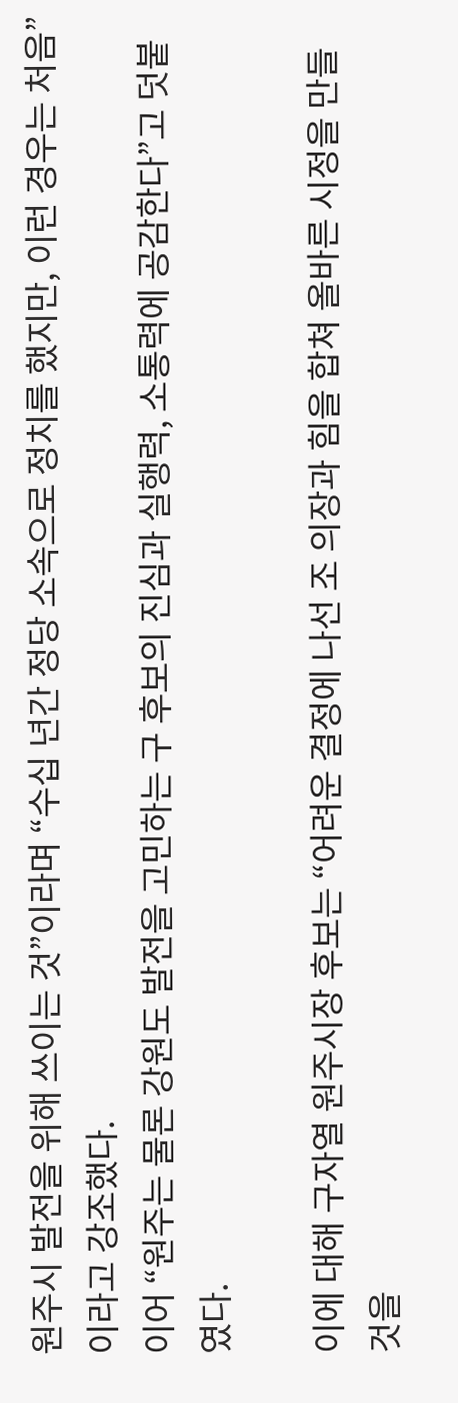원주시 발전을 위해 쓰이는 것”이라며 “수십 년간 정당 소속으로 정치를 했지만, 이런 경우는 처음”이라고 강조했다.
이어 “원주는 물론 강원도 발전을 고민하는 구 후보의 진심과 실행력, 소통력에 공감한다”고 덧붙였다.

이에 대해 구자열 원주시장 후보는 “어려운 결정에 나선 조 의장과 힘을 합쳐 올바른 시정을 만들 것을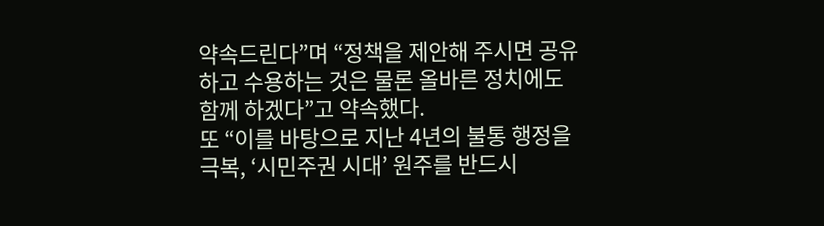약속드린다”며 “정책을 제안해 주시면 공유하고 수용하는 것은 물론 올바른 정치에도 함께 하겠다”고 약속했다.
또 “이를 바탕으로 지난 4년의 불통 행정을 극복, ‘시민주권 시대’ 원주를 반드시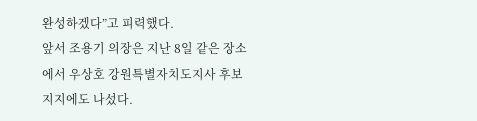완성하겠다”고 피력했다.
앞서 조용기 의장은 지난 8일 같은 장소에서 우상호 강원특별자치도지사 후보 지지에도 나섰다.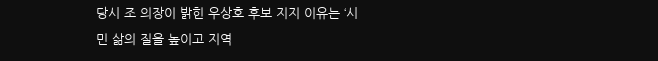당시 조 의장이 밝힌 우상호 후보 지지 이유는 ‘시민 삶의 질을 높이고 지역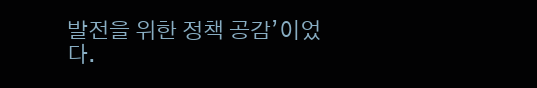발전을 위한 정책 공감’이었다.